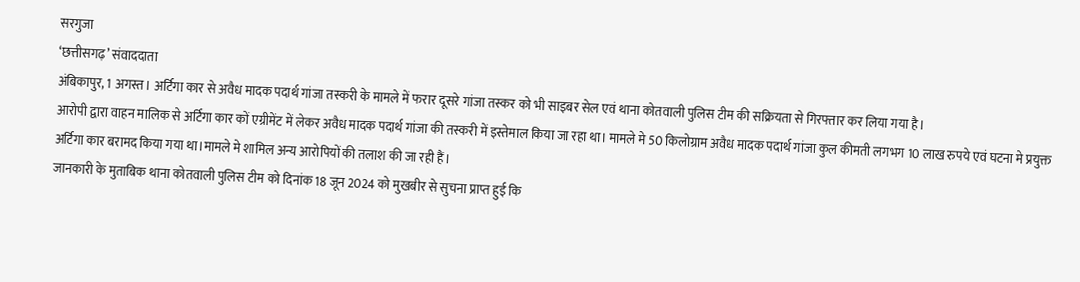सरगुजा
‘छत्तीसगढ़’ संवाददाता
अंबिकापुर, 1 अगस्त। अर्टिगा कार से अवैध मादक पदार्थ गांजा तस्करी के मामले में फरार दूसरे गांजा तस्कर को भी साइबर सेल एवं थाना कोतवाली पुलिस टीम की सक्रियता से गिरफ्तार कर लिया गया है।
आरोपी द्वारा वाहन मालिक से अर्टिगा कार कों एग्रीमेंट में लेकर अवैध मादक पदार्थ गांजा की तस्करी में इस्तेमाल किया जा रहा था। मामले मे 50 किलोग्राम अवैध मादक पदार्थ गांजा कुल कीमती लगभग 10 लाख रुपये एवं घटना मे प्रयुक्त अर्टिगा कार बरामद किया गया था।मामले मे शामिल अन्य आरोपियों की तलाश की जा रही हैं।
जानकारी के मुताबिक थाना कोतवाली पुलिस टीम को दिनांक 18 जून 2024 को मुखबीर से सुचना प्राप्त हुई कि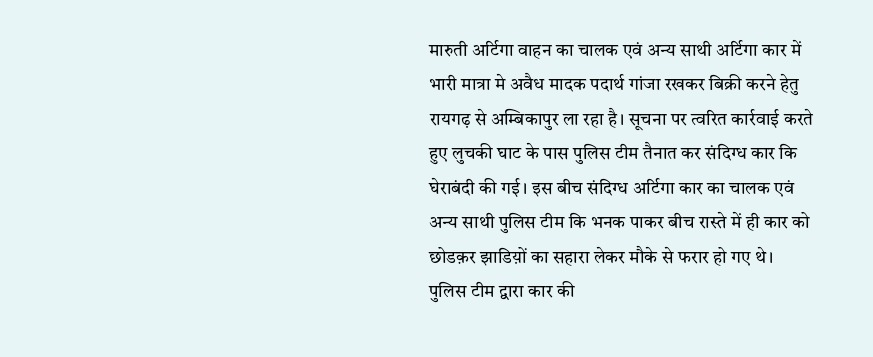मारुती अर्टिगा वाहन का चालक एवं अन्य साथी अर्टिगा कार में भारी मात्रा मे अवैध मादक पदार्थ गांजा रखकर बिक्री करने हेतु रायगढ़ से अम्बिकापुर ला रहा है। सूचना पर त्वरित कार्रवाई करते हुए लुचकी घाट के पास पुलिस टीम तैनात कर संदिग्ध कार कि घेराबंदी की गई। इस बीच संदिग्ध अर्टिगा कार का चालक एवं अन्य साथी पुलिस टीम कि भनक पाकर बीच रास्ते में ही कार को छोडक़र झाडिय़ों का सहारा लेकर मौके से फरार हो गए थे।
पुलिस टीम द्वारा कार की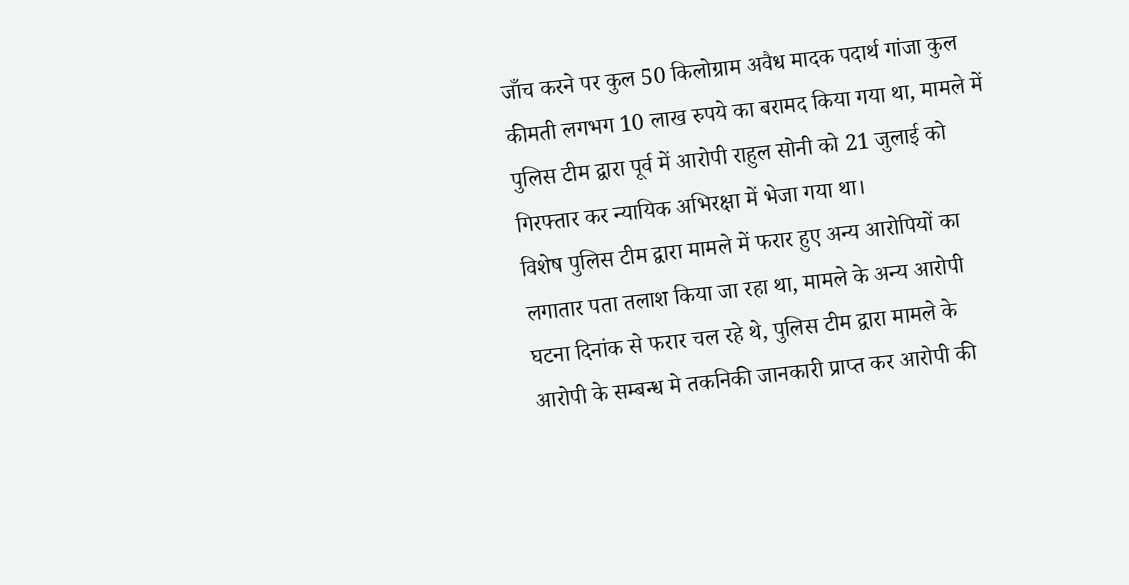जाँच करने पर कुल 50 किलोग्राम अवैध मादक पदार्थ गांजा कुल कीमती लगभग 10 लाख रुपये का बरामद किया गया था, मामले में पुलिस टीम द्वारा पूर्व में आरोपी राहुल सोनी को 21 जुलाई को गिरफ्तार कर न्यायिक अभिरक्षा में भेजा गया था।
विशेष पुलिस टीम द्वारा मामले में फरार हुए अन्य आरोपियों का लगातार पता तलाश किया जा रहा था, मामले के अन्य आरोपी घटना दिनांक से फरार चल रहे थे, पुलिस टीम द्वारा मामले के आरोपी के सम्बन्ध मे तकनिकी जानकारी प्राप्त कर आरोपी की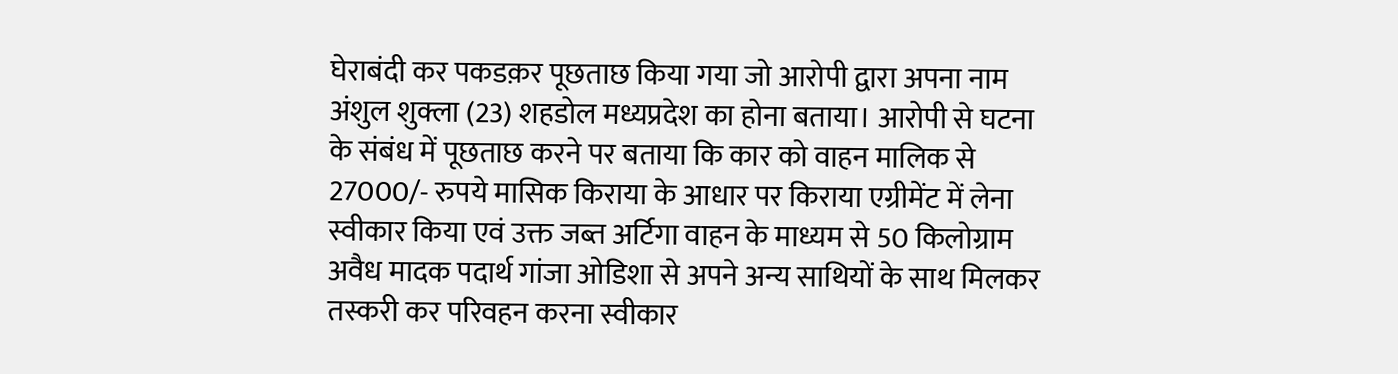घेराबंदी कर पकडक़र पूछताछ किया गया जो आरोपी द्वारा अपना नाम अंशुल शुक्ला (23) शहडोल मध्यप्रदेश का होना बताया। आरोपी से घटना के संबंध में पूछताछ करने पर बताया कि कार को वाहन मालिक से 27000/- रुपये मासिक किराया के आधार पर किराया एग्रीमेंट में लेना स्वीकार किया एवं उक्त जब्त अर्टिगा वाहन के माध्यम से 50 किलोग्राम अवैध मादक पदार्थ गांजा ओडिशा से अपने अन्य साथियों के साथ मिलकर तस्करी कर परिवहन करना स्वीकार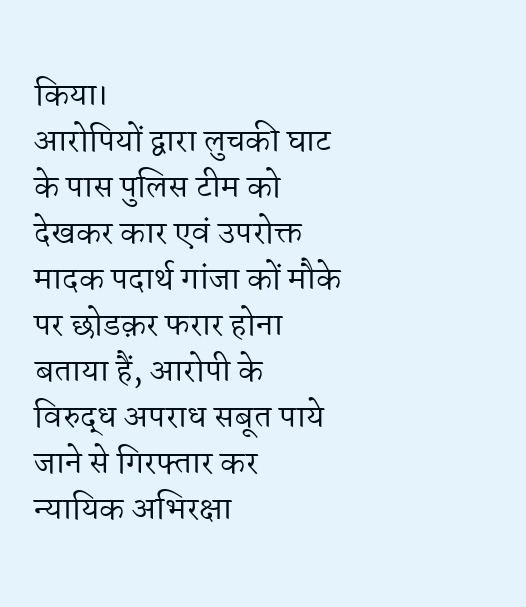किया।
आरोपियों द्वारा लुचकी घाट के पास पुलिस टीम को देखकर कार एवं उपरोक्त मादक पदार्थ गांजा कों मौके पर छोडक़र फरार होना बताया हैं, आरोपी के विरुद्ध अपराध सबूत पाये जाने से गिरफ्तार कर न्यायिक अभिरक्षा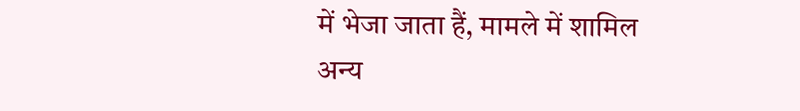में भेजा जाता हैं, मामले में शामिल अन्य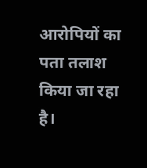आरोपियों का पता तलाश किया जा रहा है।